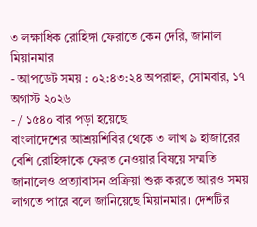৩ লক্ষাধিক রোহিঙ্গা ফেরাতে কেন দেরি, জানাল মিয়ানমার
- আপডেট সময় : ০২:৪৩:২৪ অপরাহ্ন, সোমবার, ১৭ অগাস্ট ২০২৬
- / ১৫৪০ বার পড়া হয়েছে
বাংলাদেশের আশ্রয়শিবির থেকে ৩ লাখ ৯ হাজারের বেশি রোহিঙ্গাকে ফেরত নেওয়ার বিষয়ে সম্মতি জানালেও প্রত্যাবাসন প্রক্রিয়া শুরু করতে আরও সময় লাগতে পারে বলে জানিয়েছে মিয়ানমার। দেশটির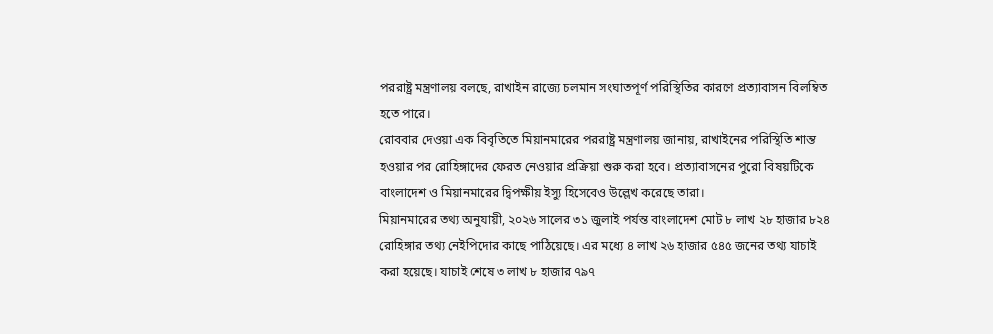পররাষ্ট্র মন্ত্রণালয় বলছে, রাখাইন রাজ্যে চলমান সংঘাতপূর্ণ পরিস্থিতির কারণে প্রত্যাবাসন বিলম্বিত হতে পারে।
রোববার দেওয়া এক বিবৃতিতে মিয়ানমারের পররাষ্ট্র মন্ত্রণালয় জানায়, রাখাইনের পরিস্থিতি শান্ত হওয়ার পর রোহিঙ্গাদের ফেরত নেওয়ার প্রক্রিয়া শুরু করা হবে। প্রত্যাবাসনের পুরো বিষয়টিকে বাংলাদেশ ও মিয়ানমারের দ্বিপক্ষীয় ইস্যু হিসেবেও উল্লেখ করেছে তারা।
মিয়ানমারের তথ্য অনুযায়ী, ২০২৬ সালের ৩১ জুলাই পর্যন্ত বাংলাদেশ মোট ৮ লাখ ২৮ হাজার ৮২৪ রোহিঙ্গার তথ্য নেইপিদোর কাছে পাঠিয়েছে। এর মধ্যে ৪ লাখ ২৬ হাজার ৫৪৫ জনের তথ্য যাচাই করা হয়েছে। যাচাই শেষে ৩ লাখ ৮ হাজার ৭৯৭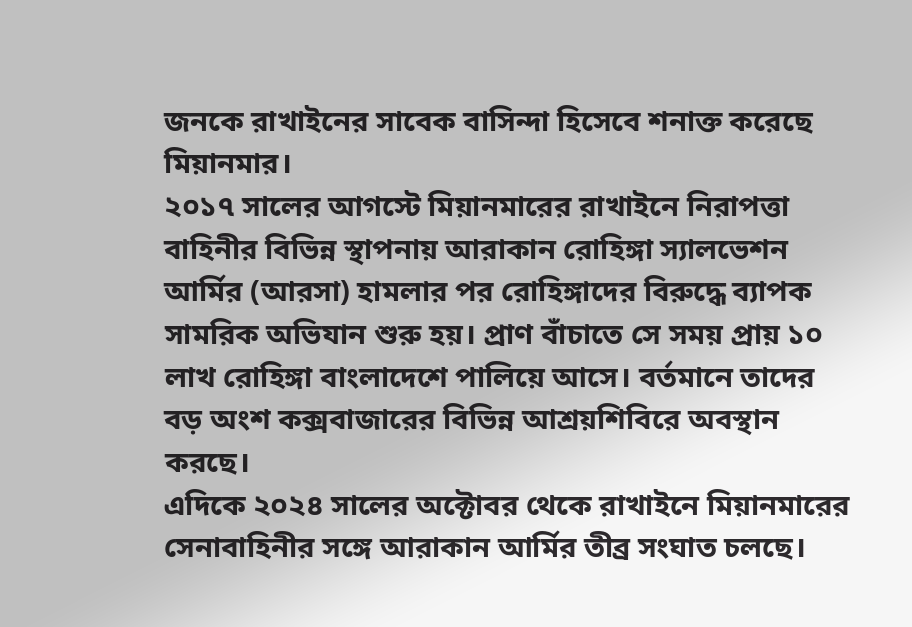জনকে রাখাইনের সাবেক বাসিন্দা হিসেবে শনাক্ত করেছে মিয়ানমার।
২০১৭ সালের আগস্টে মিয়ানমারের রাখাইনে নিরাপত্তা বাহিনীর বিভিন্ন স্থাপনায় আরাকান রোহিঙ্গা স্যালভেশন আর্মির (আরসা) হামলার পর রোহিঙ্গাদের বিরুদ্ধে ব্যাপক সামরিক অভিযান শুরু হয়। প্রাণ বাঁচাতে সে সময় প্রায় ১০ লাখ রোহিঙ্গা বাংলাদেশে পালিয়ে আসে। বর্তমানে তাদের বড় অংশ কক্সবাজারের বিভিন্ন আশ্রয়শিবিরে অবস্থান করছে।
এদিকে ২০২৪ সালের অক্টোবর থেকে রাখাইনে মিয়ানমারের সেনাবাহিনীর সঙ্গে আরাকান আর্মির তীব্র সংঘাত চলছে।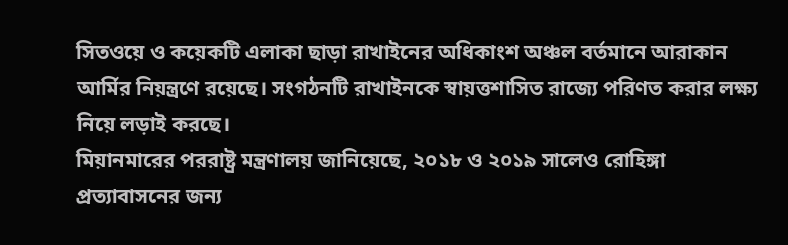সিতওয়ে ও কয়েকটি এলাকা ছাড়া রাখাইনের অধিকাংশ অঞ্চল বর্তমানে আরাকান আর্মির নিয়ন্ত্রণে রয়েছে। সংগঠনটি রাখাইনকে স্বায়ত্তশাসিত রাজ্যে পরিণত করার লক্ষ্য নিয়ে লড়াই করছে।
মিয়ানমারের পররাষ্ট্র মন্ত্রণালয় জানিয়েছে, ২০১৮ ও ২০১৯ সালেও রোহিঙ্গা প্রত্যাবাসনের জন্য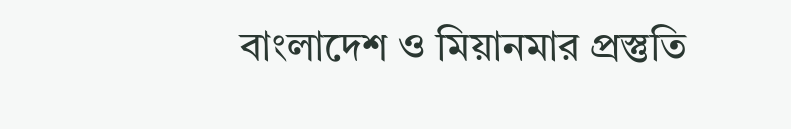বাংলাদেশ ও মিয়ানমার প্রস্তুতি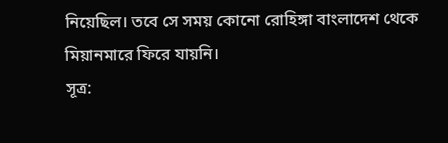নিয়েছিল। তবে সে সময় কোনো রোহিঙ্গা বাংলাদেশ থেকে মিয়ানমারে ফিরে যায়নি।
সূত্র: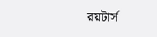রয়টার্স